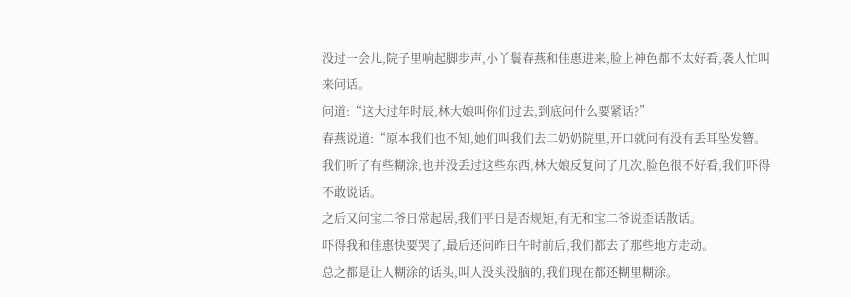没过一会儿,院子里响起脚步声,小丫鬟春燕和佳惠进来,脸上神色都不太好看,袭人忙叫来问话。
问道:“这大过年时辰,林大娘叫你们过去,到底问什么要紧话?”
春燕说道:“原本我们也不知,她们叫我们去二奶奶院里,开口就问有没有丢耳坠发簪。
我们听了有些糊涂,也并没丢过这些东西,林大娘反复问了几次,脸色很不好看,我们吓得不敢说话。
之后又问宝二爷日常起居,我们平日是否规矩,有无和宝二爷说歪话散话。
吓得我和佳惠快要哭了,最后还问昨日午时前后,我们都去了那些地方走动。
总之都是让人糊涂的话头,叫人没头没脑的,我们现在都还糊里糊涂。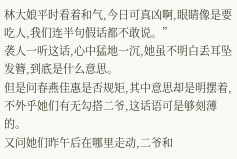林大娘平时看着和气,今日可真凶啊,眼睛像是要吃人,我们连半句假话都不敢说。”
袭人一听这话,心中猛地一沉,她虽不明白丢耳坠发簪,到底是什么意思。
但是问春燕佳惠是否规矩,其中意思却是明摆着,不外乎她们有无勾搭二爷,这话语可是够刻薄的。
又问她们昨午后在哪里走动,二爷和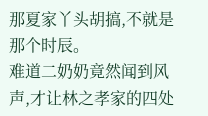那夏家丫头胡搞,不就是那个时辰。
难道二奶奶竟然闻到风声,才让林之孝家的四处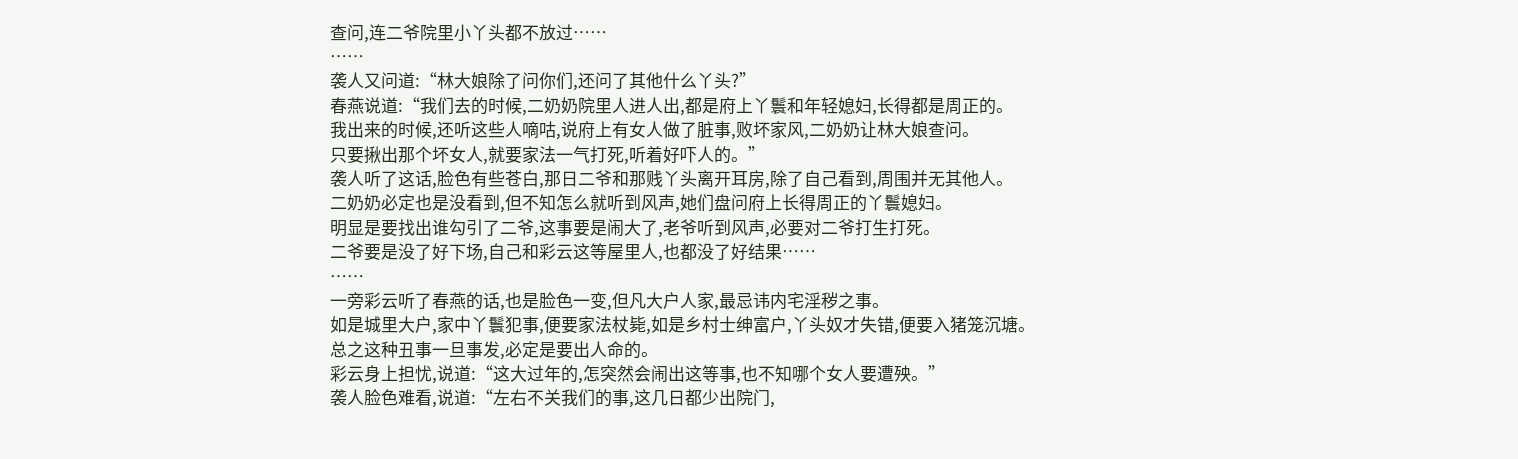查问,连二爷院里小丫头都不放过……
……
袭人又问道:“林大娘除了问你们,还问了其他什么丫头?”
春燕说道:“我们去的时候,二奶奶院里人进人出,都是府上丫鬟和年轻媳妇,长得都是周正的。
我出来的时候,还听这些人嘀咕,说府上有女人做了脏事,败坏家风,二奶奶让林大娘查问。
只要揪出那个坏女人,就要家法一气打死,听着好吓人的。”
袭人听了这话,脸色有些苍白,那日二爷和那贱丫头离开耳房,除了自己看到,周围并无其他人。
二奶奶必定也是没看到,但不知怎么就听到风声,她们盘问府上长得周正的丫鬟媳妇。
明显是要找出谁勾引了二爷,这事要是闹大了,老爷听到风声,必要对二爷打生打死。
二爷要是没了好下场,自己和彩云这等屋里人,也都没了好结果……
……
一旁彩云听了春燕的话,也是脸色一变,但凡大户人家,最忌讳内宅淫秽之事。
如是城里大户,家中丫鬟犯事,便要家法杖毙,如是乡村士绅富户,丫头奴才失错,便要入猪笼沉塘。
总之这种丑事一旦事发,必定是要出人命的。
彩云身上担忧,说道:“这大过年的,怎突然会闹出这等事,也不知哪个女人要遭殃。”
袭人脸色难看,说道:“左右不关我们的事,这几日都少出院门,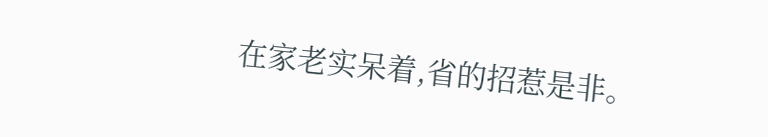在家老实呆着,省的招惹是非。